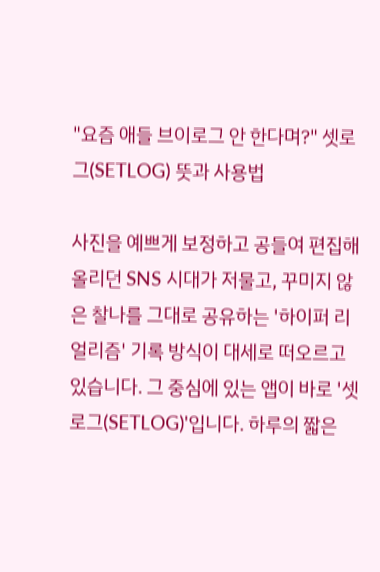"요즘 애들 브이로그 안 한다며?" 셋로그(SETLOG) 뜻과 사용법

사진을 예쁘게 보정하고 공들여 편집해 올리던 SNS 시대가 저물고, 꾸미지 않은 찰나를 그대로 공유하는 '하이퍼 리얼리즘' 기록 방식이 대세로 떠오르고 있습니다. 그 중심에 있는 앱이 바로 '셋로그(SETLOG)'입니다. 하루의 짧은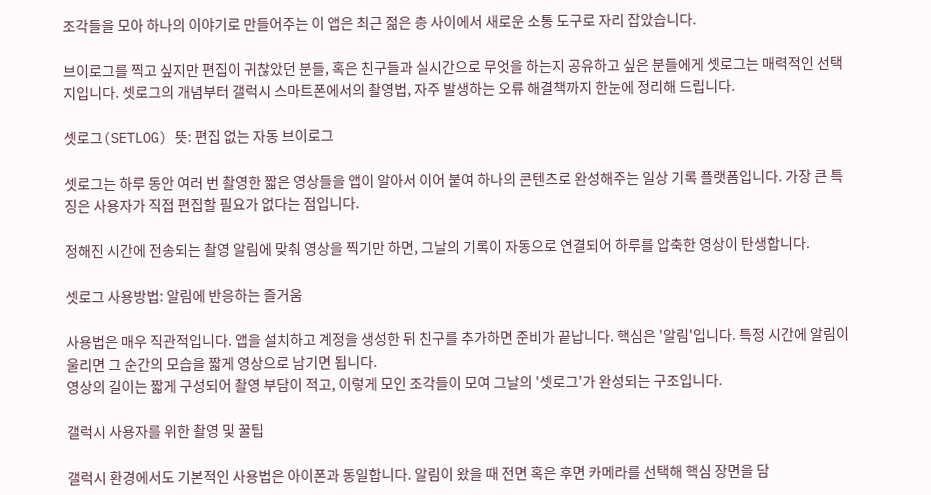조각들을 모아 하나의 이야기로 만들어주는 이 앱은 최근 젊은 층 사이에서 새로운 소통 도구로 자리 잡았습니다.

브이로그를 찍고 싶지만 편집이 귀찮았던 분들, 혹은 친구들과 실시간으로 무엇을 하는지 공유하고 싶은 분들에게 셋로그는 매력적인 선택지입니다. 셋로그의 개념부터 갤럭시 스마트폰에서의 촬영법, 자주 발생하는 오류 해결책까지 한눈에 정리해 드립니다.

셋로그(SETLOG) 뜻: 편집 없는 자동 브이로그

셋로그는 하루 동안 여러 번 촬영한 짧은 영상들을 앱이 알아서 이어 붙여 하나의 콘텐츠로 완성해주는 일상 기록 플랫폼입니다. 가장 큰 특징은 사용자가 직접 편집할 필요가 없다는 점입니다.

정해진 시간에 전송되는 촬영 알림에 맞춰 영상을 찍기만 하면, 그날의 기록이 자동으로 연결되어 하루를 압축한 영상이 탄생합니다.

셋로그 사용방법: 알림에 반응하는 즐거움

사용법은 매우 직관적입니다. 앱을 설치하고 계정을 생성한 뒤 친구를 추가하면 준비가 끝납니다. 핵심은 '알림'입니다. 특정 시간에 알림이 울리면 그 순간의 모습을 짧게 영상으로 남기면 됩니다.
영상의 길이는 짧게 구성되어 촬영 부담이 적고, 이렇게 모인 조각들이 모여 그날의 '셋로그'가 완성되는 구조입니다.

갤럭시 사용자를 위한 촬영 및 꿀팁

갤럭시 환경에서도 기본적인 사용법은 아이폰과 동일합니다. 알림이 왔을 때 전면 혹은 후면 카메라를 선택해 핵심 장면을 담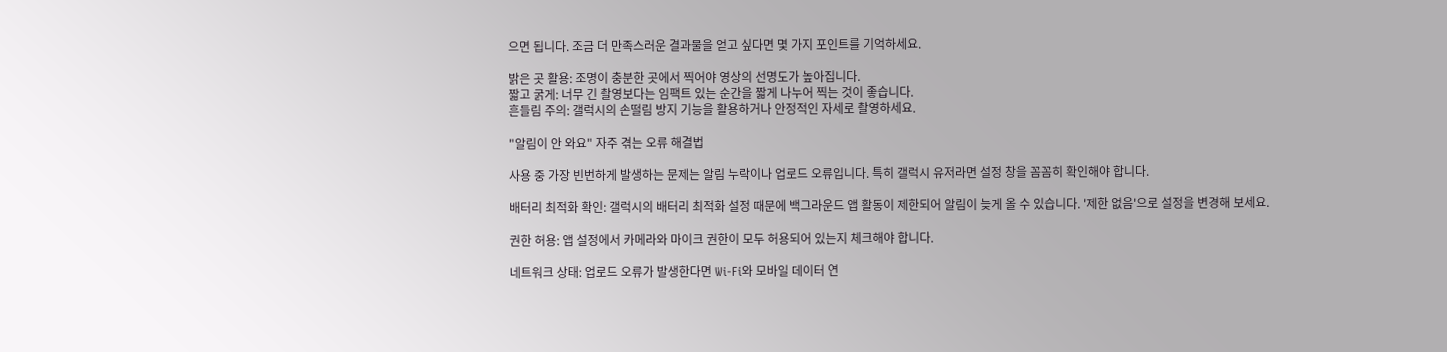으면 됩니다. 조금 더 만족스러운 결과물을 얻고 싶다면 몇 가지 포인트를 기억하세요.

밝은 곳 활용: 조명이 충분한 곳에서 찍어야 영상의 선명도가 높아집니다.
짧고 굵게: 너무 긴 촬영보다는 임팩트 있는 순간을 짧게 나누어 찍는 것이 좋습니다.
흔들림 주의: 갤럭시의 손떨림 방지 기능을 활용하거나 안정적인 자세로 촬영하세요.

"알림이 안 와요" 자주 겪는 오류 해결법

사용 중 가장 빈번하게 발생하는 문제는 알림 누락이나 업로드 오류입니다. 특히 갤럭시 유저라면 설정 창을 꼼꼼히 확인해야 합니다.

배터리 최적화 확인: 갤럭시의 배터리 최적화 설정 때문에 백그라운드 앱 활동이 제한되어 알림이 늦게 올 수 있습니다. '제한 없음'으로 설정을 변경해 보세요.

권한 허용: 앱 설정에서 카메라와 마이크 권한이 모두 허용되어 있는지 체크해야 합니다.

네트워크 상태: 업로드 오류가 발생한다면 Wi-Fi와 모바일 데이터 연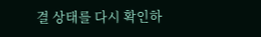결 상태를 다시 확인하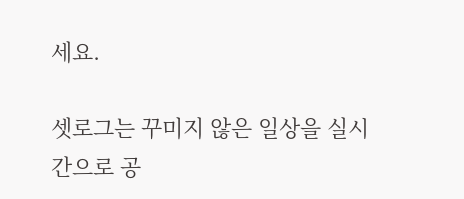세요.

셋로그는 꾸미지 않은 일상을 실시간으로 공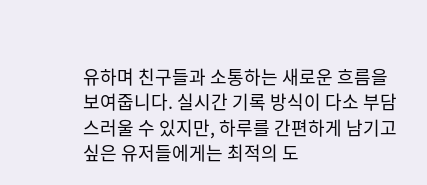유하며 친구들과 소통하는 새로운 흐름을 보여줍니다. 실시간 기록 방식이 다소 부담스러울 수 있지만, 하루를 간편하게 남기고 싶은 유저들에게는 최적의 도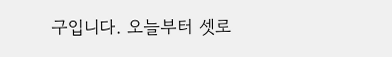구입니다. 오늘부터 셋로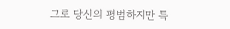그로 당신의 평범하지만 특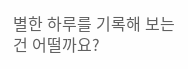별한 하루를 기록해 보는 건 어떨까요?